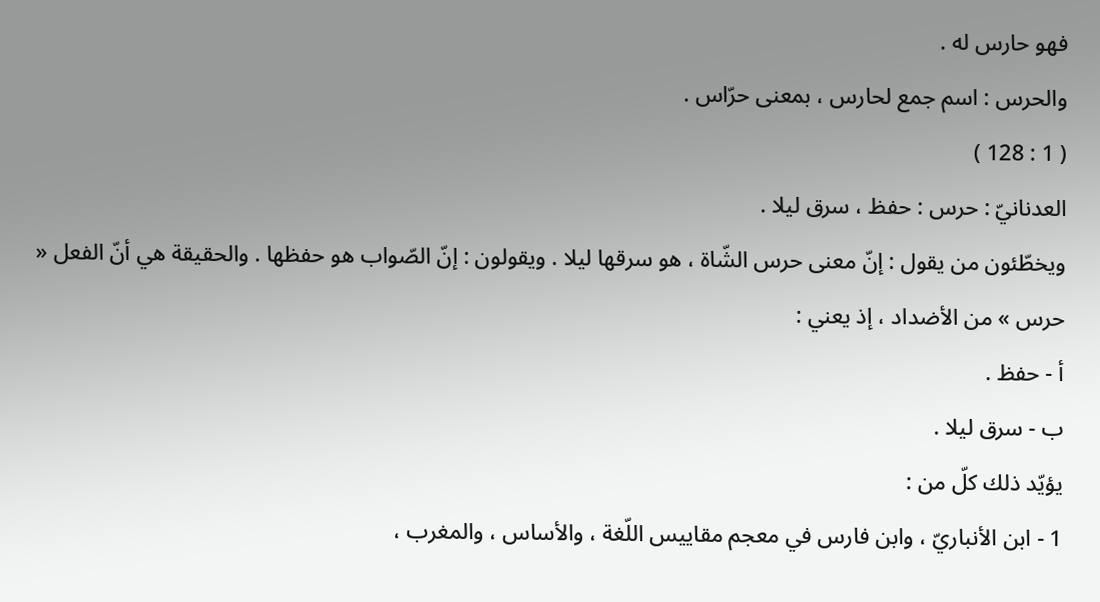فهو حارس له .
والحرس : اسم جمع لحارس ، بمعنى حرّاس .
( 1 : 128 )
العدنانيّ : حرس : حفظ ، سرق ليلا .
ويخطّئون من يقول : إنّ معنى حرس الشّاة ، هو سرقها ليلا . ويقولون : إنّ الصّواب هو حفظها . والحقيقة هي أنّ الفعل « حرس » من الأضداد ، إذ يعني :
أ - حفظ .
ب - سرق ليلا .
يؤيّد ذلك كلّ من :
1 - ابن الأنباريّ ، وابن فارس في معجم مقاييس اللّغة ، والأساس ، والمغرب ،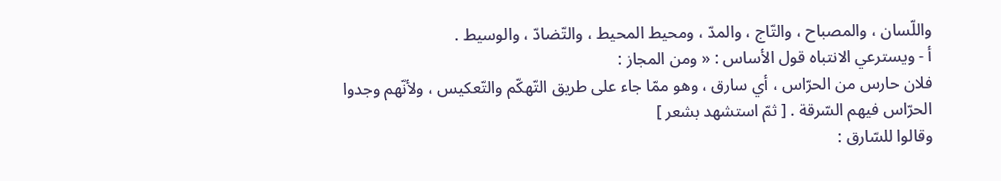واللّسان ، والمصباح ، والتّاج ، والمدّ ، ومحيط المحيط ، والتّضادّ ، والوسيط .
أ - ويسترعي الانتباه قول الأساس : « ومن المجاز :
فلان حارس من الحرّاس ، أي سارق ، وهو ممّا جاء على طريق التّهكّم والتّعكيس ، ولأنّهم وجدوا الحرّاس فيهم السّرقة . [ ثمّ استشهد بشعر ]
وقالوا للسّارق :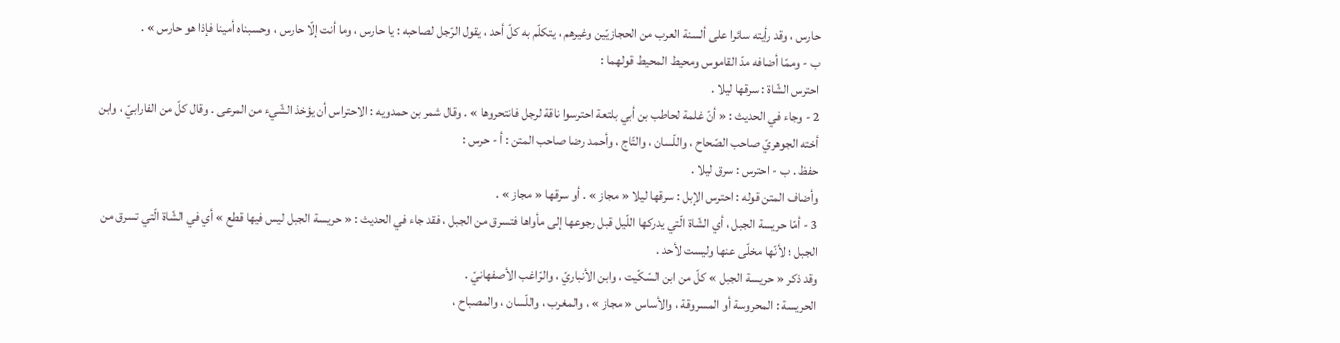حارس ، وقد رأيته سائرا على ألسنة العرب من الحجازيّين وغيرهم ، يتكلّم به كلّ أحد ، يقول الرّجل لصاحبه : يا حارس ، وما أنت إلّا حارس ، وحسبناه أمينا فإذا هو حارس » .
ب - وممّا أضافه مدّ القاموس ومحيط المحيط قولهما :
احترس الشّاة : سرقها ليلا .
2 - وجاء في الحديث : « أنّ غلمة لحاطب بن أبي بلتعة احترسوا ناقة لرجل فانتحروها » . وقال شمر بن حمدويه : الاحتراس أن يؤخذ الشّيء من المرعى . وقال كلّ من الفارابيّ ، وابن أخته الجوهريّ صاحب الصّحاح ، واللّسان ، والتّاج ، وأحمد رضا صاحب المتن : أ - حرس :
حفظ . ب - احترس : سرق ليلا .
وأضاف المتن قوله : احترس الإبل : سرقها ليلا « مجاز » . أو سرقها « مجاز » .
3 - أمّا حريسة الجبل ، أي الشّاة الّتي يدركها اللّيل قبل رجوعها إلى مأواها فتسرق من الجبل ، فقد جاء في الحديث : « حريسة الجبل ليس فيها قطع » أي في الشّاة الّتي تسرق من الجبل ؛ لأنّها مخلّى عنها وليست لأحد .
وقد ذكر « حريسة الجبل » كلّ من ابن السّكّيت ، وابن الأنباريّ ، والرّاغب الأصفهانيّ .
الحريسة : المحروسة أو المسروقة ، والأساس « مجاز » ، والمغرب ، واللّسان ، والمصباح ،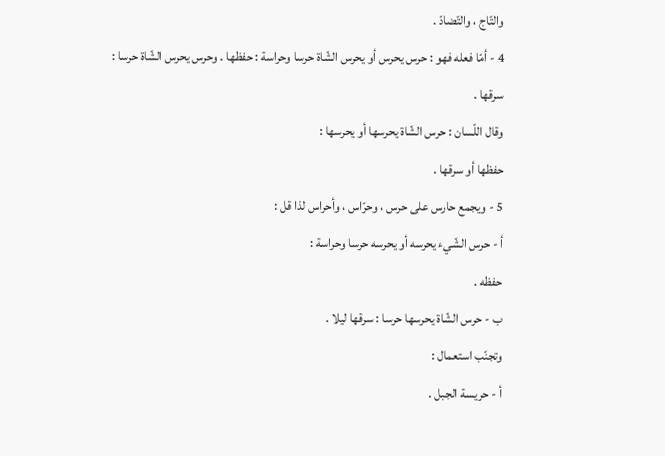والتّاج ، والتّضادّ .
4 - أمّا فعله فهو : حرس يحرس أو يحرس الشّاة حرسا وحراسة : حفظها . وحرس يحرس الشّاة حرسا :
سرقها .
وقال اللّسان : حرس الشّاة يحرسها أو يحرسها :
حفظها أو سرقها .
5 - ويجمع حارس على حرس ، وحرّاس ، وأحراس لذا قل :
أ - حرس الشّيء يحرسه أو يحرسه حرسا وحراسة :
حفظه .
ب - حرس الشّاة يحرسها حرسا : سرقها ليلا .
وتجنّب استعمال :
أ - حريسة الجبل .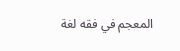المعجم في فقه لغة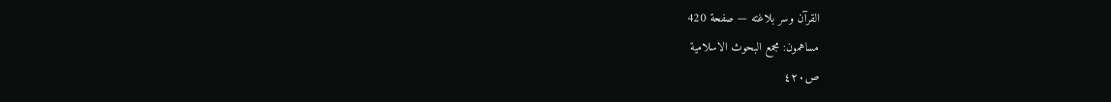القرآن وسر بلاغته — صفحة 420
مساهمون: مجمع البحوث الاسلامية
ص٤٢٠